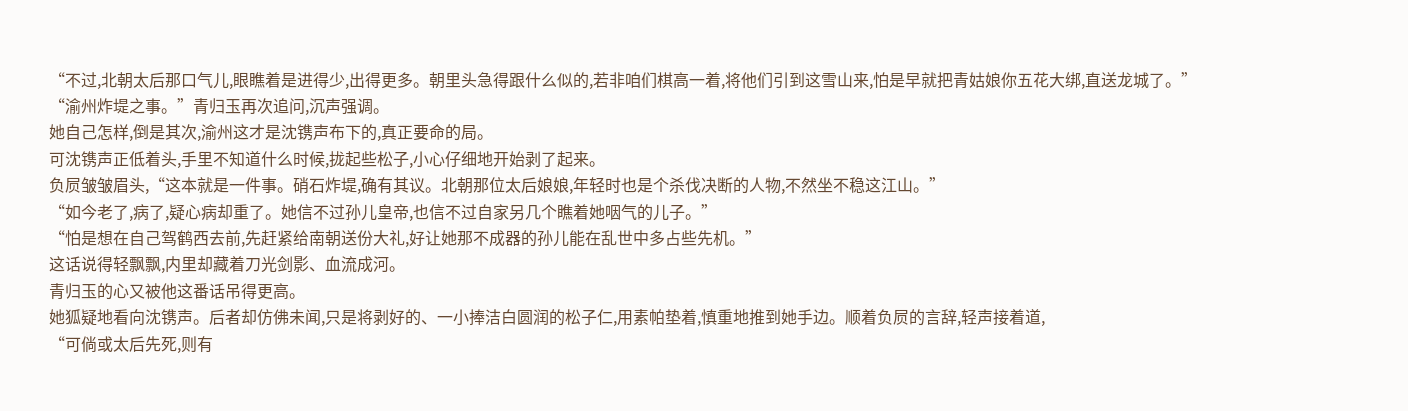“不过,北朝太后那口气儿,眼瞧着是进得少,出得更多。朝里头急得跟什么似的,若非咱们棋高一着,将他们引到这雪山来,怕是早就把青姑娘你五花大绑,直送龙城了。”
“渝州炸堤之事。”青归玉再次追问,沉声强调。
她自己怎样,倒是其次,渝州这才是沈镌声布下的,真正要命的局。
可沈镌声正低着头,手里不知道什么时候,拢起些松子,小心仔细地开始剥了起来。
负屃皱皱眉头,“这本就是一件事。硝石炸堤,确有其议。北朝那位太后娘娘,年轻时也是个杀伐决断的人物,不然坐不稳这江山。”
“如今老了,病了,疑心病却重了。她信不过孙儿皇帝,也信不过自家另几个瞧着她咽气的儿子。”
“怕是想在自己驾鹤西去前,先赶紧给南朝送份大礼,好让她那不成器的孙儿能在乱世中多占些先机。”
这话说得轻飘飘,内里却藏着刀光剑影、血流成河。
青归玉的心又被他这番话吊得更高。
她狐疑地看向沈镌声。后者却仿佛未闻,只是将剥好的、一小捧洁白圆润的松子仁,用素帕垫着,慎重地推到她手边。顺着负屃的言辞,轻声接着道,
“可倘或太后先死,则有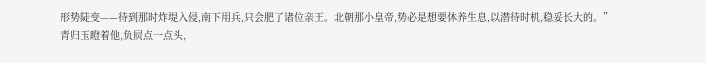形势陡变——待到那时炸堤入侵,南下用兵,只会肥了诸位亲王。北朝那小皇帝,势必是想要休养生息,以潜待时机,稳妥长大的。”
青归玉瞪着他,负屃点一点头,